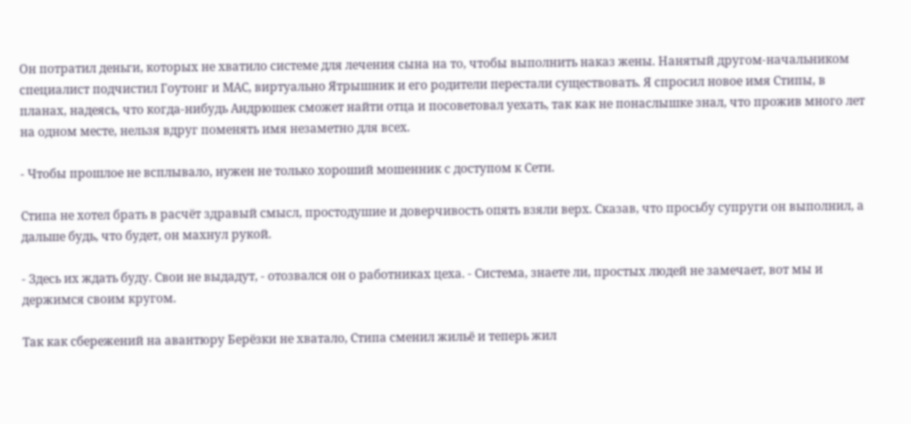Он потратил деньги, которых не хватило системе для лечения сына на то, чтобы выполнить наказ жены. Нанятый другом-начальником специалист подчистил Гоутонг и МАС, виртуально Ятрышник и его родители перестали существовать. Я спросил новое имя Стипы, в планах, надеясь, что когда-нибудь Андрюшек сможет найти отца и посоветовал уехать, так как не понаслышке знал, что прожив много лет на одном месте, нельзя вдруг поменять имя незаметно для всех.

- Чтобы прошлое не всплывало, нужен не только хороший мошенник с доступом к Сети.

Стипа не хотел брать в расчёт здравый смысл, простодушие и доверчивость опять взяли верх. Сказав, что просьбу супруги он выполнил, а дальше будь, что будет, он махнул рукой.

- Здесь их ждать буду. Свои не выдадут, - отозвался он о работниках цеха. - Система, знаете ли, простых людей не замечает, вот мы и держимся своим кругом.

Так как сбережений на авантюру Берёзки не хватало, Стипа сменил жильё и теперь жил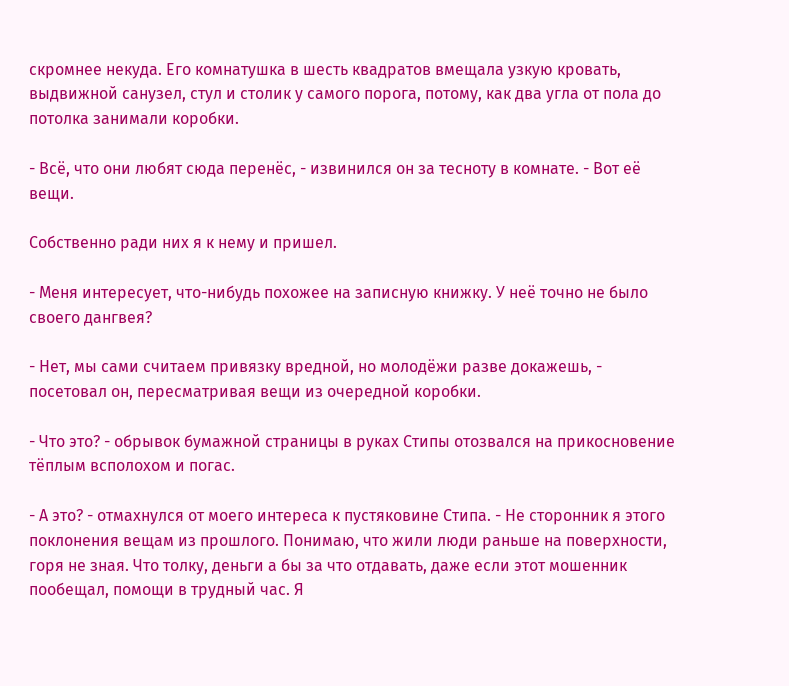скромнее некуда. Его комнатушка в шесть квадратов вмещала узкую кровать, выдвижной санузел, стул и столик у самого порога, потому, как два угла от пола до потолка занимали коробки.

- Всё, что они любят сюда перенёс, - извинился он за тесноту в комнате. - Вот её вещи.

Собственно ради них я к нему и пришел.

- Меня интересует, что-нибудь похожее на записную книжку. У неё точно не было своего дангвея?

- Нет, мы сами считаем привязку вредной, но молодёжи разве докажешь, - посетовал он, пересматривая вещи из очередной коробки.

- Что это? - обрывок бумажной страницы в руках Стипы отозвался на прикосновение тёплым всполохом и погас.

- А это? - отмахнулся от моего интереса к пустяковине Стипа. - Не сторонник я этого поклонения вещам из прошлого. Понимаю, что жили люди раньше на поверхности, горя не зная. Что толку, деньги а бы за что отдавать, даже если этот мошенник пообещал, помощи в трудный час. Я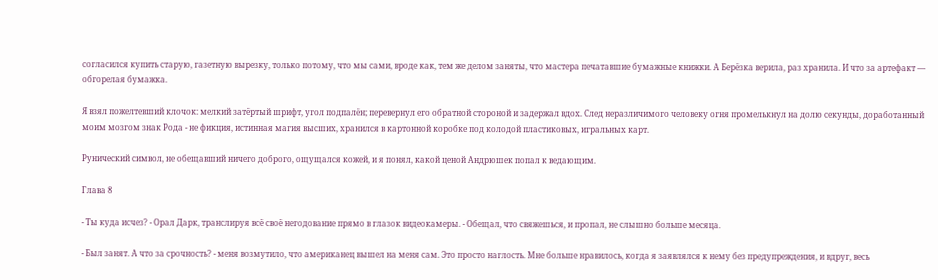согласился купить старую, газетную вырезку, только потому, что мы сами, вроде как, тем же делом заняты, что мастера печатавшие бумажные книжки. А Берёзка верила, раз хранила. И что за артефакт — обгорелая бумажка.

Я взял пожелтевший клочок: мелкий затёртый шрифт, угол подпалён; перевернул его обратной стороной и задержал вдох. След неразличимого человеку огня промелькнул на долю секунды, доработанный моим мозгом знак Рода - не фикция, истинная магия высших, хранился в картонной коробке под колодой пластиковых, игральных карт.

Рунический символ, не обещавший ничего доброго, ощущался кожей, и я понял, какой ценой Андрюшек попал к ведающим.

Глава 8

- Ты куда исчез? - Орал Дарк, транслируя всё своё негодование прямо в глазок видеокамеры. - Обещал, что свяжешься, и пропал, не слышно больше месяца.

- Был занят. А что за срочность? - меня возмутило, что американец вышел на меня сам. Это просто наглость. Мне больше нравилось, когда я заявлялся к нему без предупреждения, и вдруг, весь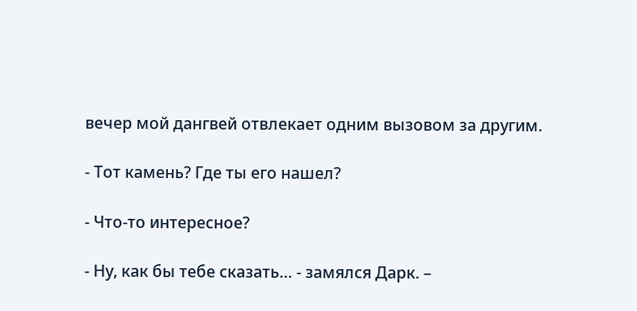вечер мой дангвей отвлекает одним вызовом за другим.

- Тот камень? Где ты его нашел?

- Что-то интересное?

- Ну, как бы тебе сказать… - замялся Дарк. –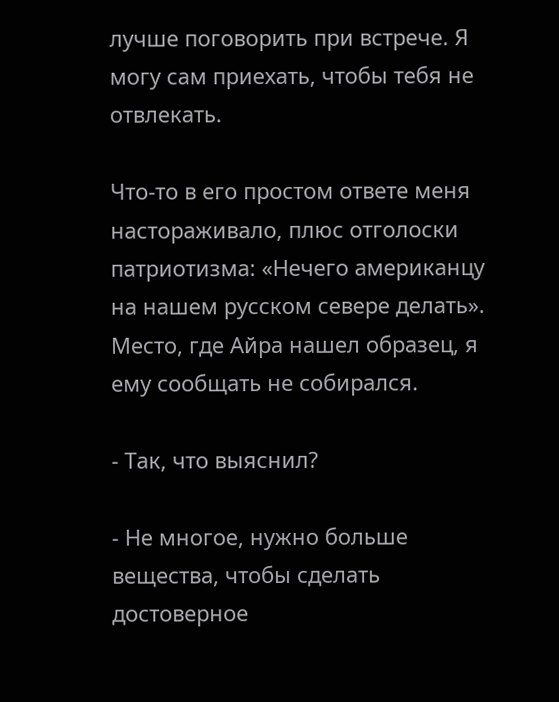лучше поговорить при встрече. Я могу сам приехать, чтобы тебя не отвлекать.

Что-то в его простом ответе меня настораживало, плюс отголоски патриотизма: «Нечего американцу на нашем русском севере делать». Место, где Айра нашел образец, я ему сообщать не собирался.

- Так, что выяснил?

- Не многое, нужно больше вещества, чтобы сделать достоверное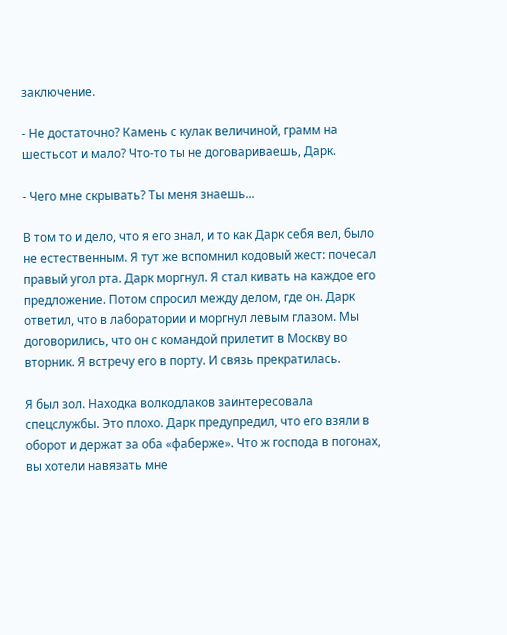заключение.

- Не достаточно? Камень с кулак величиной, грамм на шестьсот и мало? Что-то ты не договариваешь, Дарк.

- Чего мне скрывать? Ты меня знаешь...

В том то и дело, что я его знал, и то как Дарк себя вел, было не естественным. Я тут же вспомнил кодовый жест: почесал правый угол рта. Дарк моргнул. Я стал кивать на каждое его предложение. Потом спросил между делом, где он. Дарк ответил, что в лаборатории и моргнул левым глазом. Мы договорились, что он с командой прилетит в Москву во вторник. Я встречу его в порту. И связь прекратилась.

Я был зол. Находка волкодлаков заинтересовала спецслужбы. Это плохо. Дарк предупредил, что его взяли в оборот и держат за оба «фаберже». Что ж господа в погонах, вы хотели навязать мне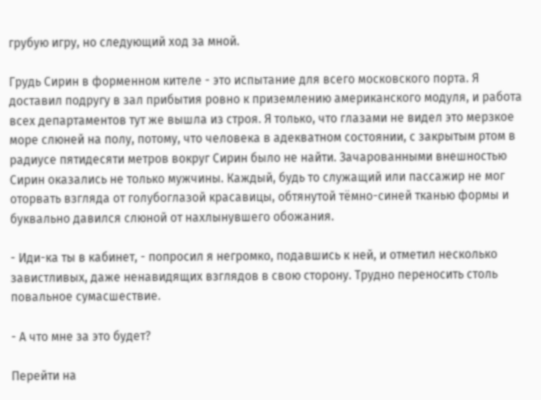грубую игру, но следующий ход за мной.

Грудь Сирин в форменном кителе - это испытание для всего московского порта. Я доставил подругу в зал прибытия ровно к приземлению американского модуля, и работа всех департаментов тут же вышла из строя. Я только, что глазами не видел это мерзкое море слюней на полу, потому, что человека в адекватном состоянии, с закрытым ртом в радиусе пятидесяти метров вокруг Сирин было не найти. Зачарованными внешностью Сирин оказались не только мужчины. Каждый, будь то служащий или пассажир не мог оторвать взгляда от голубоглазой красавицы, обтянутой тёмно-синей тканью формы и буквально давился слюной от нахлынувшего обожания.

- Иди-ка ты в кабинет, - попросил я негромко, подавшись к ней, и отметил несколько завистливых, даже ненавидящих взглядов в свою сторону. Трудно переносить столь повальное сумасшествие.

- А что мне за это будет?

Перейти на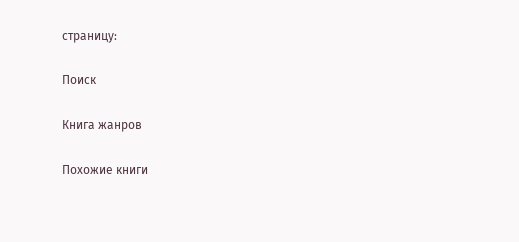страницу:

Поиск

Книга жанров

Похожие книги